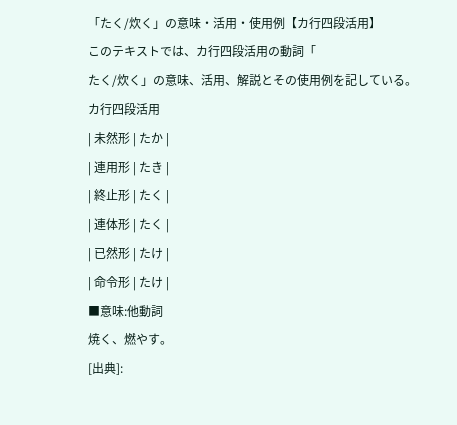「たく/炊く」の意味・活用・使用例【カ行四段活用】
このテキストでは、カ行四段活用の動詞「
たく/炊く」の意味、活用、解説とその使用例を記している。
カ行四段活用
| 未然形 | たか |
| 連用形 | たき |
| 終止形 | たく |
| 連体形 | たく |
| 已然形 | たけ |
| 命令形 | たけ |
■意味:他動詞
焼く、燃やす。
[出典]: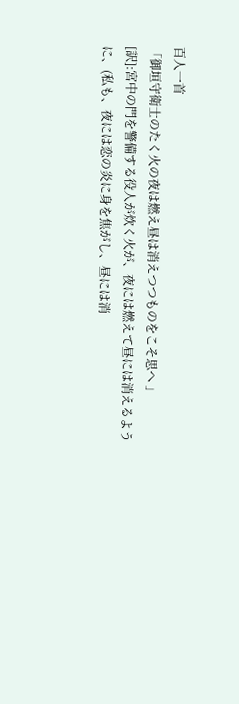百人一首
「御垣守衛士のたく火の夜は燃え昼は消えつつものをこそ思へ 」
[訳]:宮中の門を警備する役人が炊く火が、夜には燃えて昼には消えるように、(私も、夜には恋の炎に身を焦がし、昼には消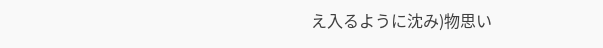え入るように沈み)物思い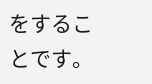をすることです。